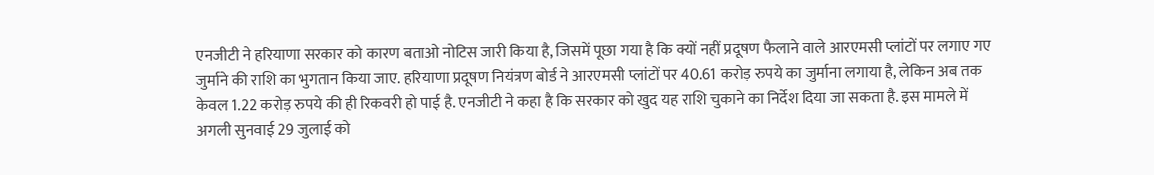एनजीटी ने हरियाणा सरकार को कारण बताओ नोटिस जारी किया है, जिसमें पूछा गया है कि क्यों नहीं प्रदूषण फैलाने वाले आरएमसी प्लांटों पर लगाए गए जुर्माने की राशि का भुगतान किया जाए. हरियाणा प्रदूषण नियंत्रण बोर्ड ने आरएमसी प्लांटों पर 40.61 करोड़ रुपये का जुर्माना लगाया है, लेकिन अब तक केवल 1.22 करोड़ रुपये की ही रिकवरी हो पाई है. एनजीटी ने कहा है कि सरकार को खुद यह राशि चुकाने का निर्देश दिया जा सकता है. इस मामले में अगली सुनवाई 29 जुलाई को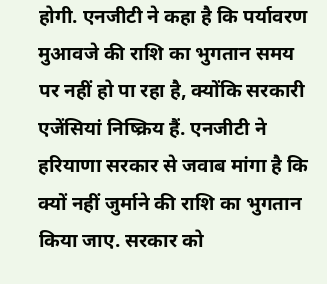होगी. एनजीटी ने कहा है कि पर्यावरण मुआवजे की राशि का भुगतान समय पर नहीं हो पा रहा है, क्योंकि सरकारी एजेंसियां निष्क्रिय हैं. एनजीटी ने हरियाणा सरकार से जवाब मांगा है कि क्यों नहीं जुर्माने की राशि का भुगतान किया जाए. सरकार को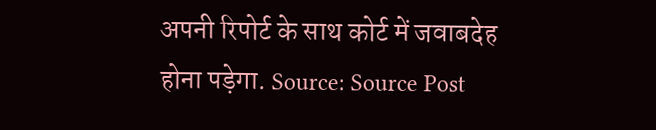अपनी रिपोर्ट के साथ कोर्ट में जवाबदेह होना पड़ेगा. Source: Source Post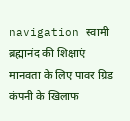navigation स्वामी ब्रह्मानंद की शिक्षाएं मानवता के लिए पावर ग्रिड कंपनी के खिलाफ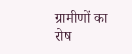ग्रामीणों का रोष